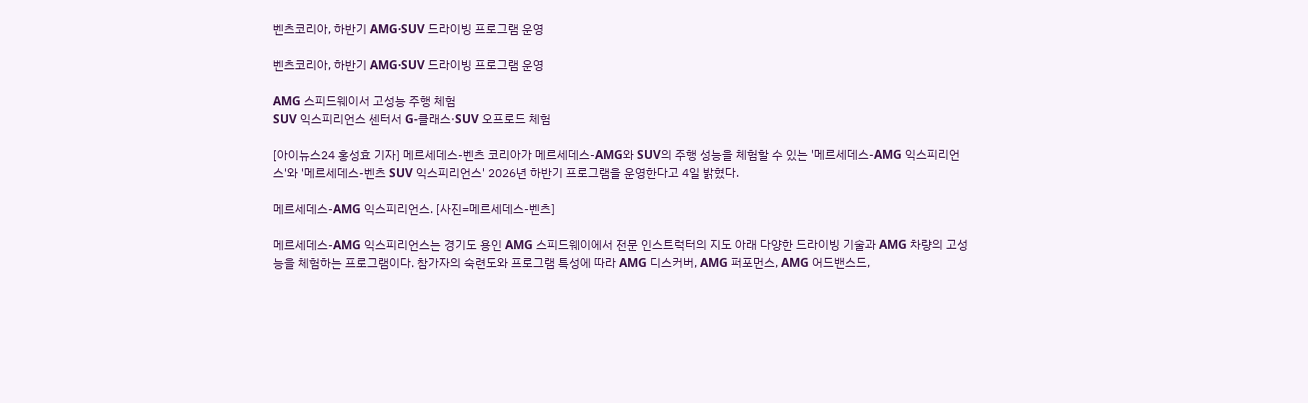벤츠코리아, 하반기 AMG·SUV 드라이빙 프로그램 운영

벤츠코리아, 하반기 AMG·SUV 드라이빙 프로그램 운영

AMG 스피드웨이서 고성능 주행 체험
SUV 익스피리언스 센터서 G-클래스·SUV 오프로드 체험

[아이뉴스24 홍성효 기자] 메르세데스-벤츠 코리아가 메르세데스-AMG와 SUV의 주행 성능을 체험할 수 있는 '메르세데스-AMG 익스피리언스'와 '메르세데스-벤츠 SUV 익스피리언스' 2026년 하반기 프로그램을 운영한다고 4일 밝혔다.

메르세데스-AMG 익스피리언스. [사진=메르세데스-벤츠]

메르세데스-AMG 익스피리언스는 경기도 용인 AMG 스피드웨이에서 전문 인스트럭터의 지도 아래 다양한 드라이빙 기술과 AMG 차량의 고성능을 체험하는 프로그램이다. 참가자의 숙련도와 프로그램 특성에 따라 AMG 디스커버, AMG 퍼포먼스, AMG 어드밴스드,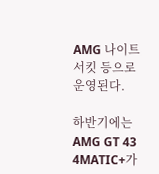AMG 나이트 서킷 등으로 운영된다.

하반기에는 AMG GT 43 4MATIC+가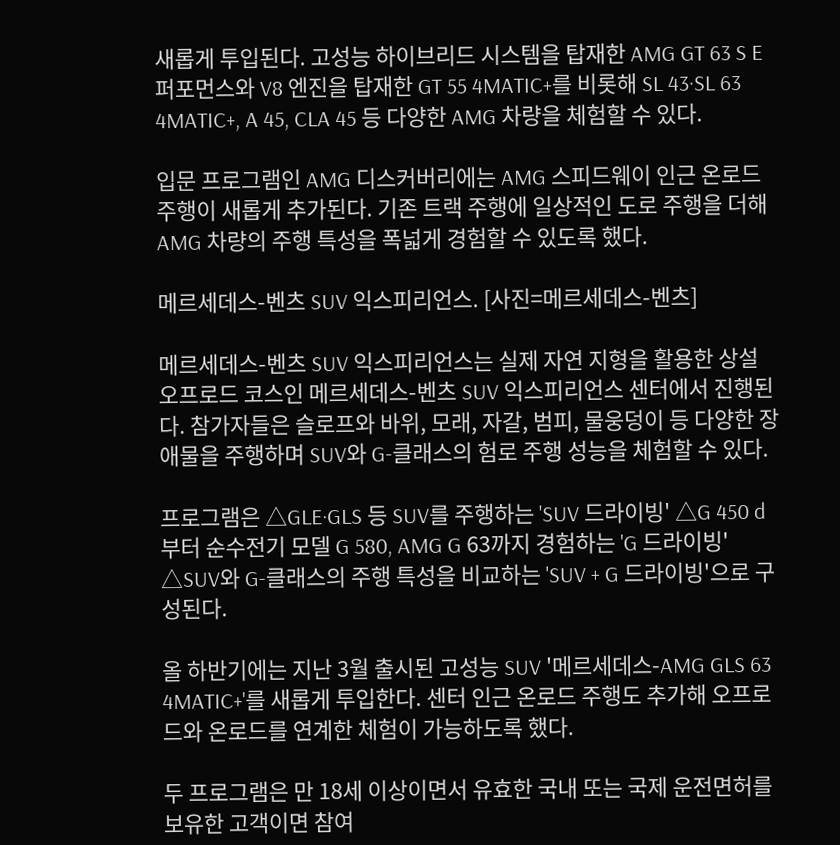새롭게 투입된다. 고성능 하이브리드 시스템을 탑재한 AMG GT 63 S E퍼포먼스와 V8 엔진을 탑재한 GT 55 4MATIC+를 비롯해 SL 43·SL 63 4MATIC+, A 45, CLA 45 등 다양한 AMG 차량을 체험할 수 있다.

입문 프로그램인 AMG 디스커버리에는 AMG 스피드웨이 인근 온로드 주행이 새롭게 추가된다. 기존 트랙 주행에 일상적인 도로 주행을 더해 AMG 차량의 주행 특성을 폭넓게 경험할 수 있도록 했다.

메르세데스-벤츠 SUV 익스피리언스. [사진=메르세데스-벤츠]

메르세데스-벤츠 SUV 익스피리언스는 실제 자연 지형을 활용한 상설 오프로드 코스인 메르세데스-벤츠 SUV 익스피리언스 센터에서 진행된다. 참가자들은 슬로프와 바위, 모래, 자갈, 범피, 물웅덩이 등 다양한 장애물을 주행하며 SUV와 G-클래스의 험로 주행 성능을 체험할 수 있다.

프로그램은 △GLE·GLS 등 SUV를 주행하는 'SUV 드라이빙' △G 450 d부터 순수전기 모델 G 580, AMG G 63까지 경험하는 'G 드라이빙' △SUV와 G-클래스의 주행 특성을 비교하는 'SUV + G 드라이빙'으로 구성된다.

올 하반기에는 지난 3월 출시된 고성능 SUV '메르세데스-AMG GLS 63 4MATIC+'를 새롭게 투입한다. 센터 인근 온로드 주행도 추가해 오프로드와 온로드를 연계한 체험이 가능하도록 했다.

두 프로그램은 만 18세 이상이면서 유효한 국내 또는 국제 운전면허를 보유한 고객이면 참여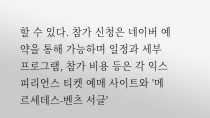할 수 있다. 참가 신청은 네이버 예약을 통해 가능하며 일정과 세부 프로그램, 참가 비용 등은 각 익스피리언스 티켓 예매 사이트와 '메르세데스-벤츠 서클'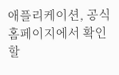애플리케이션, 공식 홈페이지에서 확인할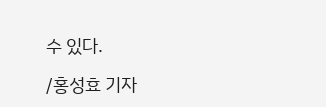수 있다.

/홍성효 기자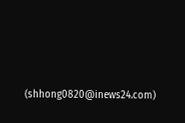(shhong0820@inews24.com)